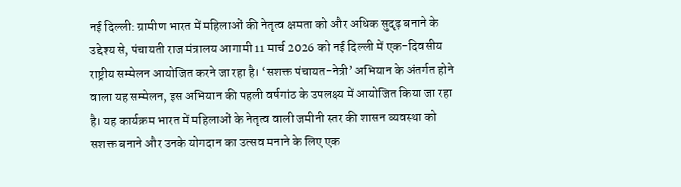नई दिल्ली: ग्रामीण भारत में महिलाओं की नेतृत्व क्षमता को और अधिक सुदृढ़ बनाने के उद्देश्य से, पंचायती राज मंत्रालय आगामी 11 मार्च 2026 को नई दिल्ली में एक-दिवसीय राष्ट्रीय सम्मेलन आयोजित करने जा रहा है। ‘सशक्त पंचायत-नेत्री’ अभियान के अंतर्गत होने वाला यह सम्मेलन, इस अभियान की पहली वर्षगांठ के उपलक्ष्य में आयोजित किया जा रहा है। यह कार्यक्रम भारत में महिलाओं के नेतृत्व वाली जमीनी स्तर की शासन व्यवस्था को सशक्त बनाने और उनके योगदान का उत्सव मनाने के लिए एक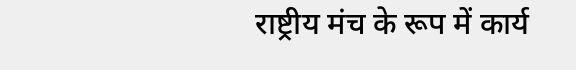राष्ट्रीय मंच के रूप में कार्य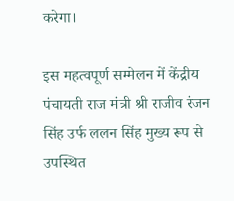करेगा।

इस महत्वपूर्ण सम्मेलन में केंद्रीय पंचायती राज मंत्री श्री राजीव रंजन सिंह उर्फ ललन सिंह मुख्य रूप से उपस्थित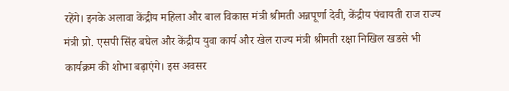रहेंगे। इनके अलावा केंद्रीय महिला और बाल विकास मंत्री श्रीमती अन्नपूर्णा देवी, केंद्रीय पंचायती राज राज्य मंत्री प्रो. एसपी सिंह बघेल और केंद्रीय युवा कार्य और खेल राज्य मंत्री श्रीमती रक्षा निखिल खडसे भी कार्यक्रम की शोभा बढ़ाएंगे। इस अवसर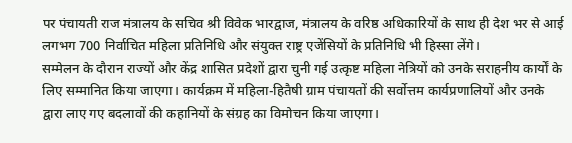पर पंचायती राज मंत्रालय के सचिव श्री विवेक भारद्वाज, मंत्रालय के वरिष्ठ अधिकारियों के साथ ही देश भर से आई लगभग 700 निर्वाचित महिला प्रतिनिधि और संयुक्त राष्ट्र एजेंसियों के प्रतिनिधि भी हिस्सा लेंगे।
सम्मेलन के दौरान राज्यों और केंद्र शासित प्रदेशों द्वारा चुनी गई उत्कृष्ट महिला नेत्रियों को उनके सराहनीय कार्यों के लिए सम्मानित किया जाएगा। कार्यक्रम में महिला-हितैषी ग्राम पंचायतों की सर्वोत्तम कार्यप्रणालियों और उनके द्वारा लाए गए बदलावों की कहानियों के संग्रह का विमोचन किया जाएगा।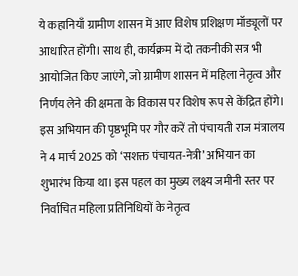ये कहानियाँ ग्रामीण शासन में आए विशेष प्रशिक्षण मॉड्यूलों पर आधारित होंगी। साथ ही, कार्यक्रम में दो तकनीकी सत्र भी आयोजित किए जाएंगे, जो ग्रामीण शासन में महिला नेतृत्व और निर्णय लेने की क्षमता के विकास पर विशेष रूप से केंद्रित होंगे।
इस अभियान की पृष्ठभूमि पर गौर करें तो पंचायती राज मंत्रालय ने 4 मार्च 2025 को ‘सशक्त पंचायत-नेत्री’ अभियान का शुभारंभ किया था। इस पहल का मुख्य लक्ष्य जमीनी स्तर पर निर्वाचित महिला प्रतिनिधियों के नेतृत्व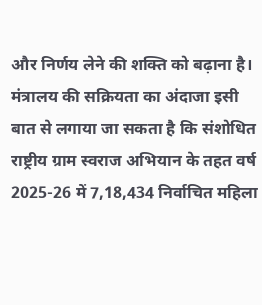और निर्णय लेने की शक्ति को बढ़ाना है। मंत्रालय की सक्रियता का अंदाजा इसी बात से लगाया जा सकता है कि संशोधित राष्ट्रीय ग्राम स्वराज अभियान के तहत वर्ष 2025-26 में 7,18,434 निर्वाचित महिला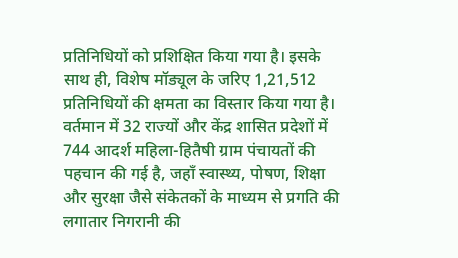प्रतिनिधियों को प्रशिक्षित किया गया है। इसके साथ ही, विशेष मॉड्यूल के जरिए 1,21,512 प्रतिनिधियों की क्षमता का विस्तार किया गया है। वर्तमान में 32 राज्यों और केंद्र शासित प्रदेशों में 744 आदर्श महिला-हितैषी ग्राम पंचायतों की पहचान की गई है, जहाँ स्वास्थ्य, पोषण, शिक्षा और सुरक्षा जैसे संकेतकों के माध्यम से प्रगति की लगातार निगरानी की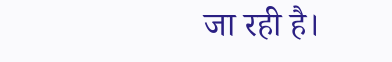जा रही है।